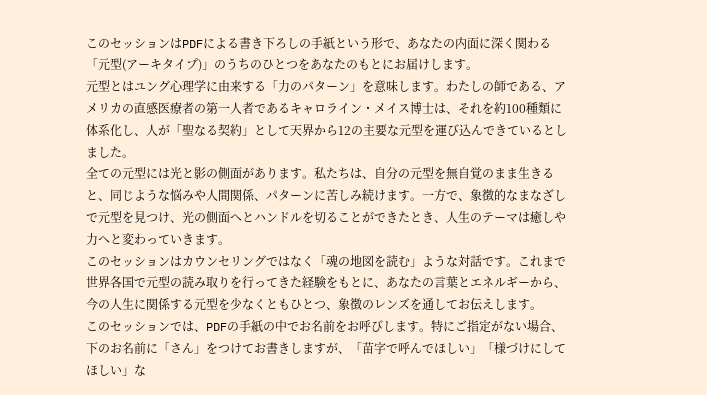このセッションはPDFによる書き下ろしの手紙という形で、あなたの内面に深く関わる「元型(アーキタイプ)」のうちのひとつをあなたのもとにお届けします。
元型とはユング心理学に由来する「力のパターン」を意味します。わたしの師である、アメリカの直感医療者の第一人者であるキャロライン・メイス博士は、それを約100種類に体系化し、人が「聖なる契約」として天界から12の主要な元型を運び込んできているとしました。
全ての元型には光と影の側面があります。私たちは、自分の元型を無自覚のまま生きると、同じような悩みや人間関係、パターンに苦しみ続けます。一方で、象徴的なまなざしで元型を見つけ、光の側面へとハンドルを切ることができたとき、人生のテーマは癒しや力へと変わっていきます。
このセッションはカウンセリングではなく「魂の地図を読む」ような対話です。これまで世界各国で元型の読み取りを行ってきた経験をもとに、あなたの言葉とエネルギーから、今の人生に関係する元型を少なくともひとつ、象徴のレンズを通してお伝えします。
このセッションでは、PDFの手紙の中でお名前をお呼びします。特にご指定がない場合、下のお名前に「さん」をつけてお書きしますが、「苗字で呼んでほしい」「様づけにしてほしい」な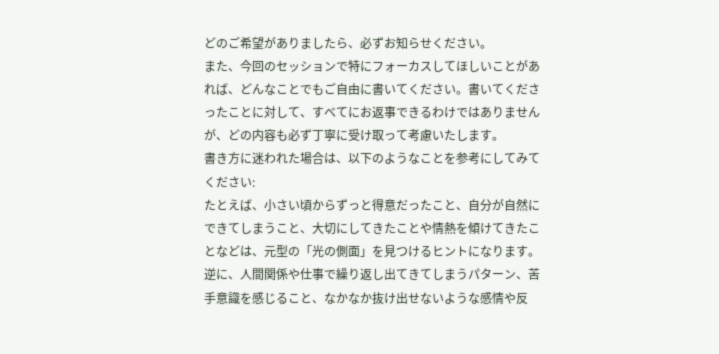どのご希望がありましたら、必ずお知らせください。
また、今回のセッションで特にフォーカスしてほしいことがあれば、どんなことでもご自由に書いてください。書いてくださったことに対して、すべてにお返事できるわけではありませんが、どの内容も必ず丁寧に受け取って考慮いたします。
書き方に迷われた場合は、以下のようなことを参考にしてみてください:
たとえば、小さい頃からずっと得意だったこと、自分が自然にできてしまうこと、大切にしてきたことや情熱を傾けてきたことなどは、元型の「光の側面」を見つけるヒントになります。
逆に、人間関係や仕事で繰り返し出てきてしまうパターン、苦手意識を感じること、なかなか抜け出せないような感情や反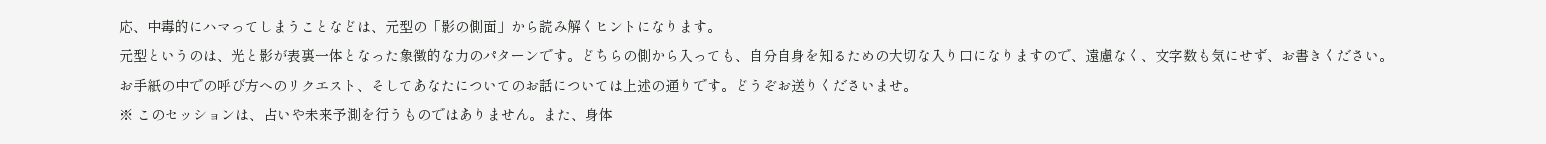応、中毒的にハマってしまうことなどは、元型の「影の側面」から読み解くヒントになります。
元型というのは、光と影が表裏一体となった象徴的な力のパターンです。どちらの側から入っても、自分自身を知るための大切な入り口になりますので、遠慮なく、文字数も気にせず、お書きください。
お手紙の中での呼び方へのリクエスト、そしてあなたについてのお話については上述の通りです。どうぞお送りくださいませ。
※ このセッションは、占いや未来予測を行うものではありません。また、身体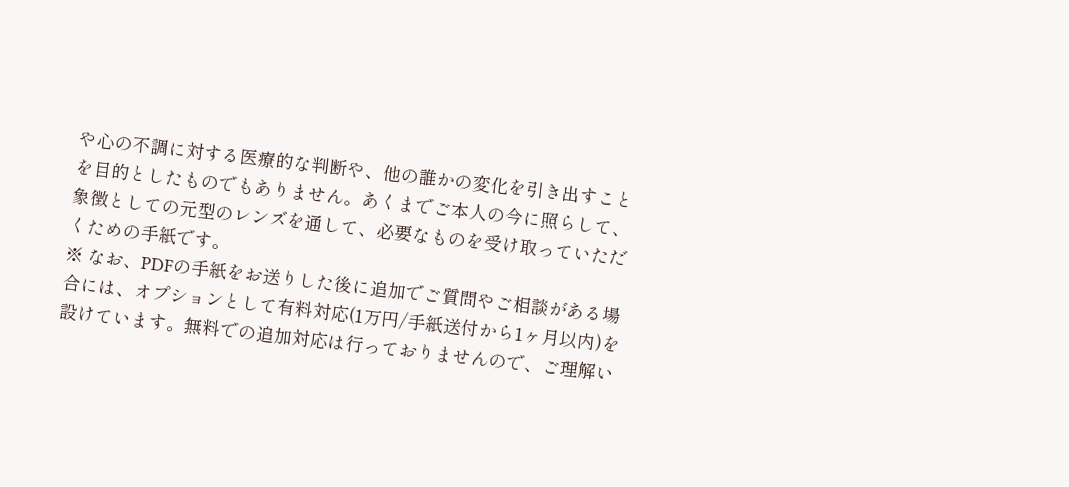や心の不調に対する医療的な判断や、他の誰かの変化を引き出すことを目的としたものでもありません。あくまでご本人の今に照らして、象徴としての元型のレンズを通して、必要なものを受け取っていただくための手紙です。
※ なお、PDFの手紙をお送りした後に追加でご質問やご相談がある場合には、オプションとして有料対応(1万円/手紙送付から1ヶ月以内)を設けています。無料での追加対応は行っておりませんので、ご理解い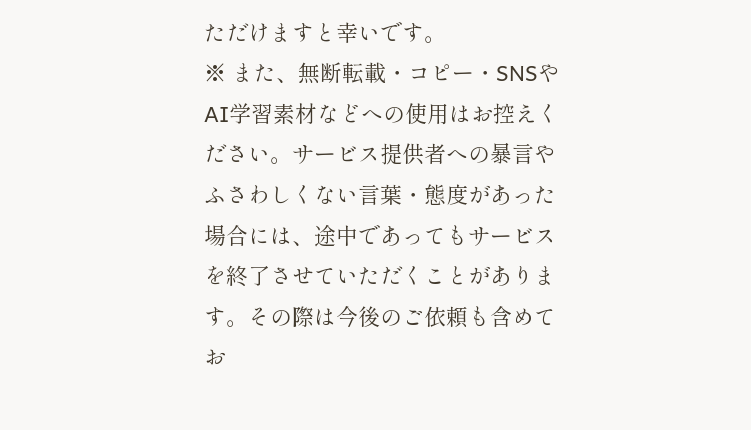ただけますと幸いです。
※ また、無断転載・コピー・SNSやAI学習素材などへの使用はお控えください。サービス提供者への暴言やふさわしくない言葉・態度があった場合には、途中であってもサービスを終了させていただくことがあります。その際は今後のご依頼も含めてお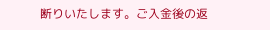断りいたします。ご入金後の返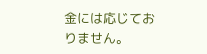金には応じておりません。